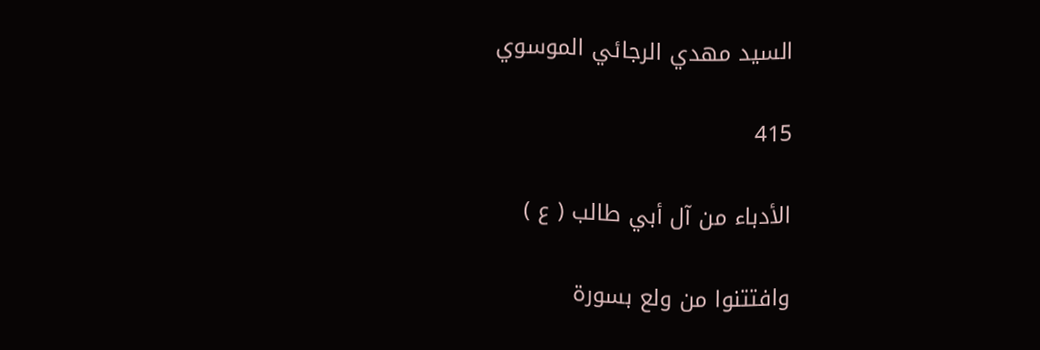السيد مهدي الرجائي الموسوي

415

الأدباء من آل أبي طالب ( ع )

وافتتنوا من ولع بسورة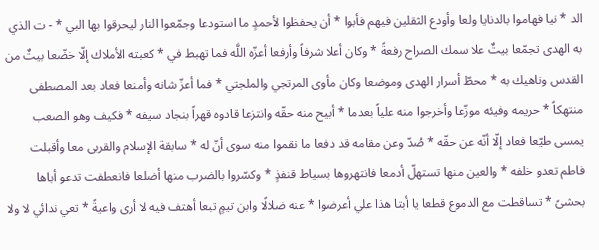الد * نيا فهاموا بالدنايا ولعا وأودع الثقلين فيهم فأبوا * أن يحفظوا لأحمدٍ ما استودعا وجمّعوا النار ليحرقوا بها البي * - ت الذي به الهدى تجمّعا بيتٌ علا سمك الصراح رفعةً * وكان أعلا شرفاً وأرفعا أعزّه اللَّه فما تهبط في * كعبته الأملاك إلّا خضّعا بيتٌ من القدس وناهيك به * محطّ أسرار الهدى وموضعا وكان مأوى المرتجي والملجتي * فما أعزّ شانه وأمنعا فعاد بعد المصطفى منتهكاً * حريمه وفيئه موزّعا وأخرجوا منه علياً بعدما * أبيح منه حقّه وانتزعا قادوه قهراً بنجاد سيفه * فكيف وهو الصعب يمسى طيّعا فعاد إلّا أنّه عن حقّه * صُدّ وعن مقامه قد دفعا ما نقموا منه سوى أنّ له * سابقة الإسلام والقربى معا وأقبلت فاطم تعدو خلفه * والعين منها تستهلّ أدمعا فانتهروها بسياط قنفذٍ * وكسّروا بالضرب منها أضلعا فانعطفت تدعو أباها بحشىً * تساقطت مع الدموع قطعا يا أبتا هذا علي أعرضوا * عنه ضلالًا وابن تيمٍ تبعا أهتف فيه لا أرى واعيةً * تعي ندائي لا ولا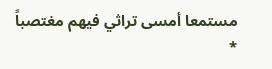مستمعا أمسى تراثي فيهم مغتصباً *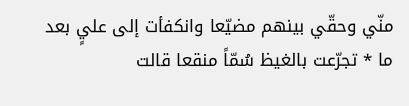منّي وحقّي بينهم مضيّعا وانكفأت إلى عليٍ بعد ما * تجرّعت بالغيظ سُمّاً منقعا قالت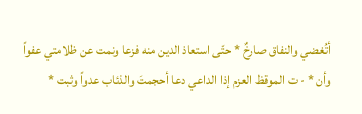أتُغضي والنفاق صارخٌ * حتّى استعاذ الدين منه فزعا ونمت عن ظلامتي عفواً وأن * - ت الموقظ العزم إذا الداعي دعا أحجمتَ والذئاب عدواً وثبت *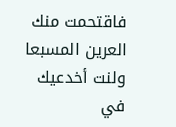فاقتحمت منك العرين المسبعا ولنت أخدعيك في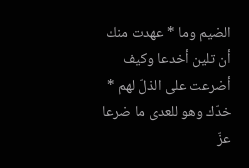الضيم وما * عهدت منك أن تلين أخدعا وكيف أضرعت على الذلّ لهم * خدّك وهو للعدى ما ضرعا عزّ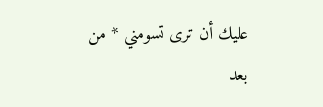عليك أن ترى تسومني * من بعد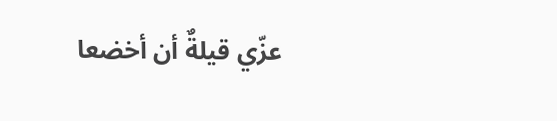عزّي قيلةٌ أن أخضعا